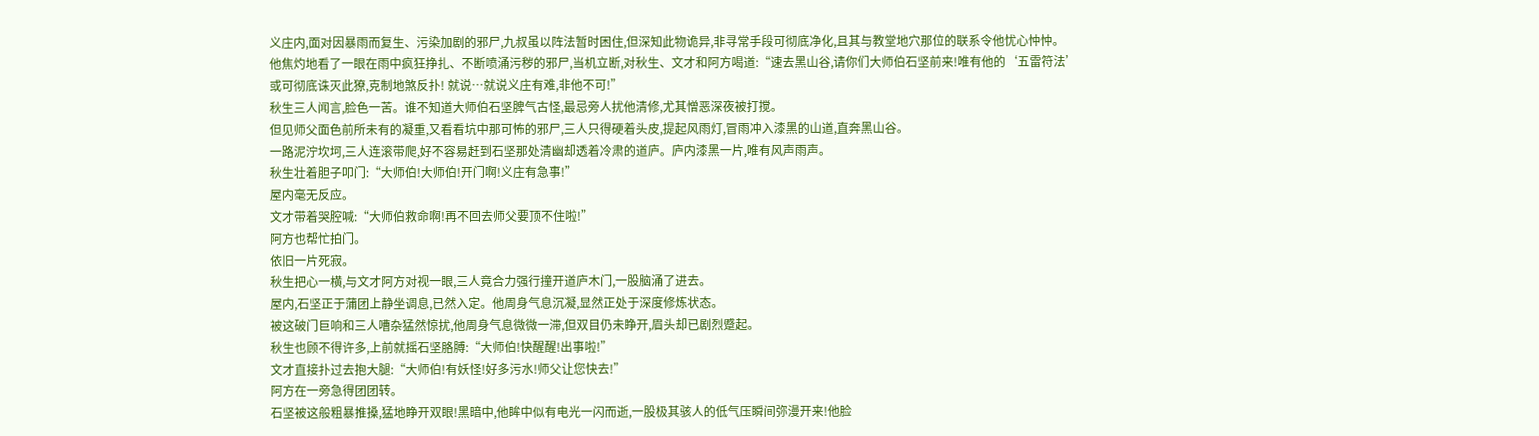义庄内,面对因暴雨而复生、污染加剧的邪尸,九叔虽以阵法暂时困住,但深知此物诡异,非寻常手段可彻底净化,且其与教堂地穴那位的联系令他忧心忡忡。
他焦灼地看了一眼在雨中疯狂挣扎、不断喷涌污秽的邪尸,当机立断,对秋生、文才和阿方喝道:“速去黑山谷,请你们大师伯石坚前来!唯有他的‘五雷符法’或可彻底诛灭此獠,克制地煞反扑! 就说…就说义庄有难,非他不可!”
秋生三人闻言,脸色一苦。谁不知道大师伯石坚脾气古怪,最忌旁人扰他清修,尤其憎恶深夜被打搅。
但见师父面色前所未有的凝重,又看看坑中那可怖的邪尸,三人只得硬着头皮,提起风雨灯,冒雨冲入漆黑的山道,直奔黑山谷。
一路泥泞坎坷,三人连滚带爬,好不容易赶到石坚那处清幽却透着冷肃的道庐。庐内漆黑一片,唯有风声雨声。
秋生壮着胆子叩门:“大师伯!大师伯!开门啊!义庄有急事!”
屋内毫无反应。
文才带着哭腔喊:“大师伯救命啊!再不回去师父要顶不住啦!”
阿方也帮忙拍门。
依旧一片死寂。
秋生把心一横,与文才阿方对视一眼,三人竟合力强行撞开道庐木门,一股脑涌了进去。
屋内,石坚正于蒲团上静坐调息,已然入定。他周身气息沉凝,显然正处于深度修炼状态。
被这破门巨响和三人嘈杂猛然惊扰,他周身气息微微一滞,但双目仍未睁开,眉头却已剧烈蹙起。
秋生也顾不得许多,上前就摇石坚胳膊:“大师伯!快醒醒!出事啦!”
文才直接扑过去抱大腿:“大师伯!有妖怪!好多污水!师父让您快去!”
阿方在一旁急得团团转。
石坚被这般粗暴推搡,猛地睁开双眼!黑暗中,他眸中似有电光一闪而逝,一股极其骇人的低气压瞬间弥漫开来!他脸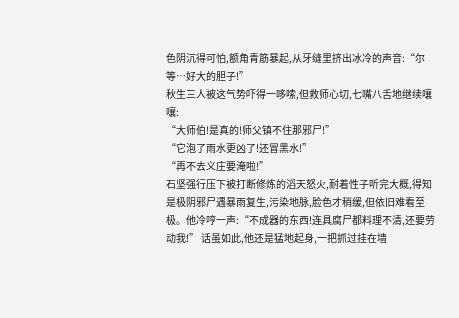色阴沉得可怕,额角青筋暴起,从牙缝里挤出冰冷的声音:“尔等…好大的胆子!”
秋生三人被这气势吓得一哆嗦,但救师心切,七嘴八舌地继续嚷嚷:
“大师伯!是真的!师父镇不住那邪尸!”
“它泡了雨水更凶了!还冒黑水!”
“再不去义庄要淹啦!”
石坚强行压下被打断修炼的滔天怒火,耐着性子听完大概,得知是极阴邪尸遇暴雨复生,污染地脉,脸色才稍缓,但依旧难看至极。他冷哼一声:“不成器的东西!连具腐尸都料理不清,还要劳动我!” 话虽如此,他还是猛地起身,一把抓过挂在墙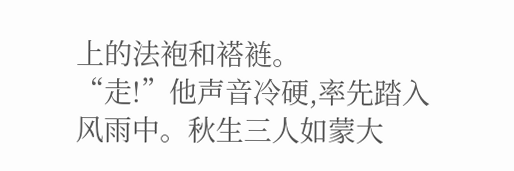上的法袍和褡裢。
“走!”他声音冷硬,率先踏入风雨中。秋生三人如蒙大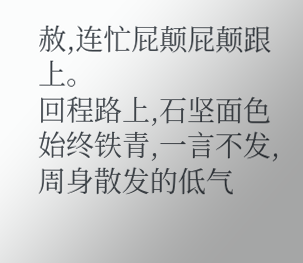赦,连忙屁颠屁颠跟上。
回程路上,石坚面色始终铁青,一言不发,周身散发的低气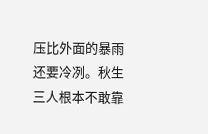压比外面的暴雨还要冷冽。秋生三人根本不敢靠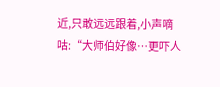近,只敢远远跟着,小声嘀咕:“大师伯好像…更吓人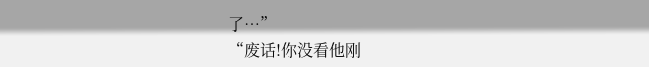了…”
“废话!你没看他刚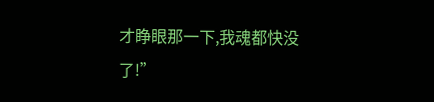才睁眼那一下,我魂都快没了!”